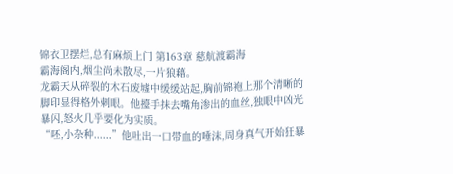锦衣卫摆烂,总有麻烦上门 第163章 慈航渡霸海
霸海阁内,烟尘尚未散尽,一片狼藉。
龙霸天从碎裂的木石废墟中缓缓站起,胸前锦袍上那个清晰的脚印显得格外刺眼。他擡手抹去嘴角渗出的血丝,独眼中凶光暴闪,怒火几乎要化为实质。
“呸,小杂种......”他吐出一口带血的唾沫,周身真气开始狂暴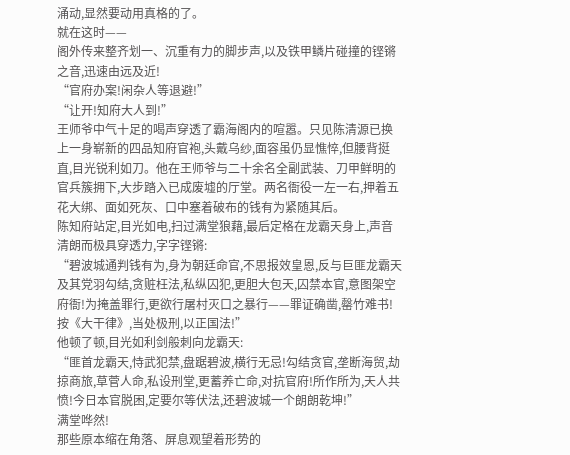涌动,显然要动用真格的了。
就在这时——
阁外传来整齐划一、沉重有力的脚步声,以及铁甲鳞片碰撞的铿锵之音,迅速由远及近!
“官府办案!闲杂人等退避!”
“让开!知府大人到!”
王师爷中气十足的喝声穿透了霸海阁内的喧嚣。只见陈清源已换上一身崭新的四品知府官袍,头戴乌纱,面容虽仍显憔悴,但腰背挺直,目光锐利如刀。他在王师爷与二十余名全副武装、刀甲鲜明的官兵簇拥下,大步踏入已成废墟的厅堂。两名衙役一左一右,押着五花大绑、面如死灰、口中塞着破布的钱有为紧随其后。
陈知府站定,目光如电,扫过满堂狼藉,最后定格在龙霸天身上,声音清朗而极具穿透力,字字铿锵:
“碧波城通判钱有为,身为朝廷命官,不思报效皇恩,反与巨匪龙霸天及其党羽勾结,贪赃枉法,私纵囚犯,更胆大包天,囚禁本官,意图架空府衙!为掩盖罪行,更欲行屠村灭口之暴行——罪证确凿,罄竹难书!按《大干律》,当处极刑,以正国法!”
他顿了顿,目光如利剑般刺向龙霸天:
“匪首龙霸天,恃武犯禁,盘踞碧波,横行无忌!勾结贪官,垄断海贸,劫掠商旅,草菅人命,私设刑堂,更蓄养亡命,对抗官府!所作所为,天人共愤!今日本官脱困,定要尔等伏法,还碧波城一个朗朗乾坤!”
满堂哗然!
那些原本缩在角落、屏息观望着形势的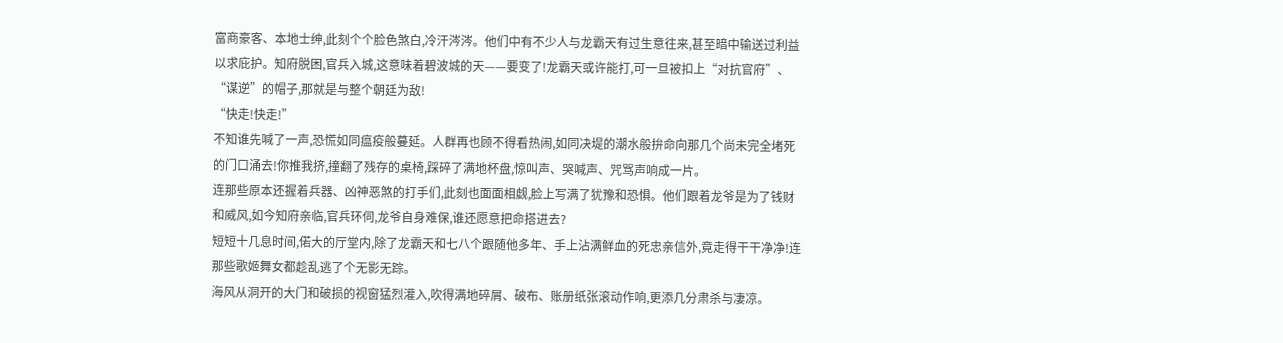富商豪客、本地士绅,此刻个个脸色煞白,冷汗涔涔。他们中有不少人与龙霸天有过生意往来,甚至暗中输送过利益以求庇护。知府脱困,官兵入城,这意味着碧波城的天——要变了!龙霸天或许能打,可一旦被扣上“对抗官府”、“谋逆”的帽子,那就是与整个朝廷为敌!
“快走!快走!”
不知谁先喊了一声,恐慌如同瘟疫般蔓延。人群再也顾不得看热闹,如同决堤的潮水般拚命向那几个尚未完全堵死的门口涌去!你推我挤,撞翻了残存的桌椅,踩碎了满地杯盘,惊叫声、哭喊声、咒骂声响成一片。
连那些原本还握着兵器、凶神恶煞的打手们,此刻也面面相觑,脸上写满了犹豫和恐惧。他们跟着龙爷是为了钱财和威风,如今知府亲临,官兵环伺,龙爷自身难保,谁还愿意把命搭进去?
短短十几息时间,偌大的厅堂内,除了龙霸天和七八个跟随他多年、手上沾满鲜血的死忠亲信外,竟走得干干净净!连那些歌姬舞女都趁乱逃了个无影无踪。
海风从洞开的大门和破损的视窗猛烈灌入,吹得满地碎屑、破布、账册纸张滚动作响,更添几分肃杀与凄凉。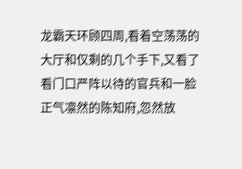龙霸天环顾四周,看着空荡荡的大厅和仅剩的几个手下,又看了看门口严阵以待的官兵和一脸正气凛然的陈知府,忽然放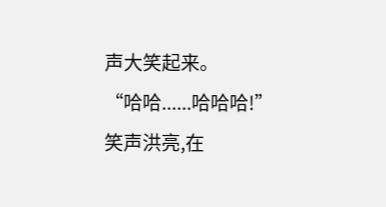声大笑起来。
“哈哈......哈哈哈!”
笑声洪亮,在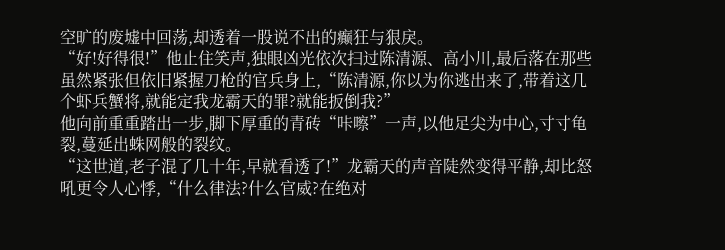空旷的废墟中回荡,却透着一股说不出的癫狂与狠戾。
“好!好得很!”他止住笑声,独眼凶光依次扫过陈清源、高小川,最后落在那些虽然紧张但依旧紧握刀枪的官兵身上,“陈清源,你以为你逃出来了,带着这几个虾兵蟹将,就能定我龙霸天的罪?就能扳倒我?”
他向前重重踏出一步,脚下厚重的青砖“咔嚓”一声,以他足尖为中心,寸寸龟裂,蔓延出蛛网般的裂纹。
“这世道,老子混了几十年,早就看透了!”龙霸天的声音陡然变得平静,却比怒吼更令人心悸,“什么律法?什么官威?在绝对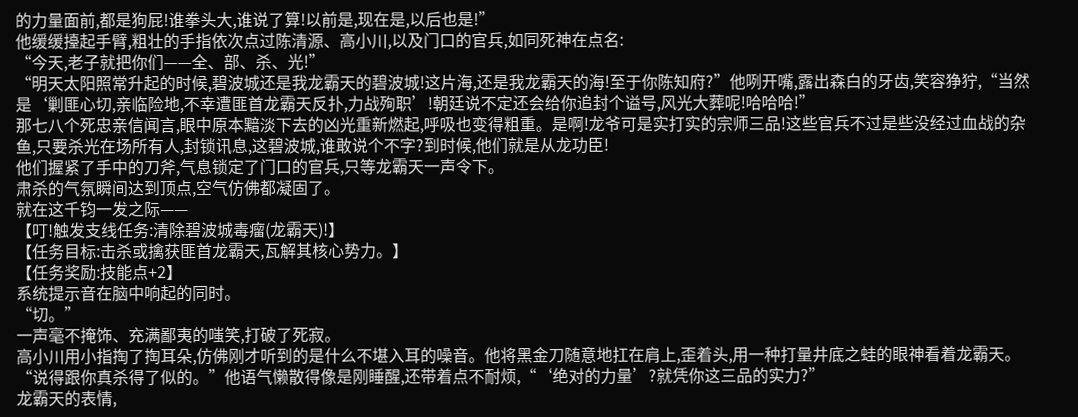的力量面前,都是狗屁!谁拳头大,谁说了算!以前是,现在是,以后也是!”
他缓缓擡起手臂,粗壮的手指依次点过陈清源、高小川,以及门口的官兵,如同死神在点名:
“今天,老子就把你们——全、部、杀、光!”
“明天太阳照常升起的时候,碧波城还是我龙霸天的碧波城!这片海,还是我龙霸天的海!至于你陈知府?”他咧开嘴,露出森白的牙齿,笑容狰狞,“当然是‘剿匪心切,亲临险地,不幸遭匪首龙霸天反扑,力战殉职’!朝廷说不定还会给你追封个谥号,风光大葬呢!哈哈哈!”
那七八个死忠亲信闻言,眼中原本黯淡下去的凶光重新燃起,呼吸也变得粗重。是啊!龙爷可是实打实的宗师三品!这些官兵不过是些没经过血战的杂鱼,只要杀光在场所有人,封锁讯息,这碧波城,谁敢说个不字?到时候,他们就是从龙功臣!
他们握紧了手中的刀斧,气息锁定了门口的官兵,只等龙霸天一声令下。
肃杀的气氛瞬间达到顶点,空气仿佛都凝固了。
就在这千钧一发之际——
【叮!触发支线任务:清除碧波城毒瘤(龙霸天)!】
【任务目标:击杀或擒获匪首龙霸天,瓦解其核心势力。】
【任务奖励:技能点+2】
系统提示音在脑中响起的同时。
“切。”
一声毫不掩饰、充满鄙夷的嗤笑,打破了死寂。
高小川用小指掏了掏耳朵,仿佛刚才听到的是什么不堪入耳的噪音。他将黑金刀随意地扛在肩上,歪着头,用一种打量井底之蛙的眼神看着龙霸天。
“说得跟你真杀得了似的。”他语气懒散得像是刚睡醒,还带着点不耐烦,“‘绝对的力量’?就凭你这三品的实力?”
龙霸天的表情,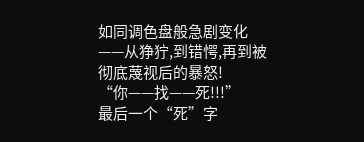如同调色盘般急剧变化——从狰狞,到错愕,再到被彻底蔑视后的暴怒!
“你——找——死!!!”
最后一个“死”字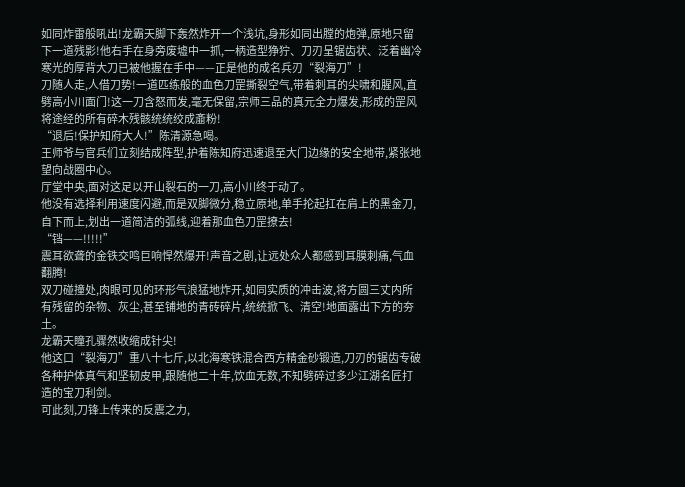如同炸雷般吼出!龙霸天脚下轰然炸开一个浅坑,身形如同出膛的炮弹,原地只留下一道残影!他右手在身旁废墟中一抓,一柄造型狰狞、刀刃呈锯齿状、泛着幽冷寒光的厚背大刀已被他握在手中——正是他的成名兵刃“裂海刀”!
刀随人走,人借刀势!一道匹练般的血色刀罡撕裂空气,带着刺耳的尖啸和腥风,直劈高小川面门!这一刀含怒而发,毫无保留,宗师三品的真元全力爆发,形成的罡风将途经的所有碎木残骸统统绞成齑粉!
“退后!保护知府大人!”陈清源急喝。
王师爷与官兵们立刻结成阵型,护着陈知府迅速退至大门边缘的安全地带,紧张地望向战圈中心。
厅堂中央,面对这足以开山裂石的一刀,高小川终于动了。
他没有选择利用速度闪避,而是双脚微分,稳立原地,单手抡起扛在肩上的黑金刀,自下而上,划出一道简洁的弧线,迎着那血色刀罡撩去!
“铛——!!!!!”
震耳欲聋的金铁交鸣巨响悍然爆开!声音之剧,让远处众人都感到耳膜刺痛,气血翻腾!
双刀碰撞处,肉眼可见的环形气浪猛地炸开,如同实质的冲击波,将方圆三丈内所有残留的杂物、灰尘,甚至铺地的青砖碎片,统统掀飞、清空!地面露出下方的夯土。
龙霸天瞳孔骤然收缩成针尖!
他这口“裂海刀”重八十七斤,以北海寒铁混合西方精金砂锻造,刀刃的锯齿专破各种护体真气和坚韧皮甲,跟随他二十年,饮血无数,不知劈碎过多少江湖名匠打造的宝刀利剑。
可此刻,刀锋上传来的反震之力,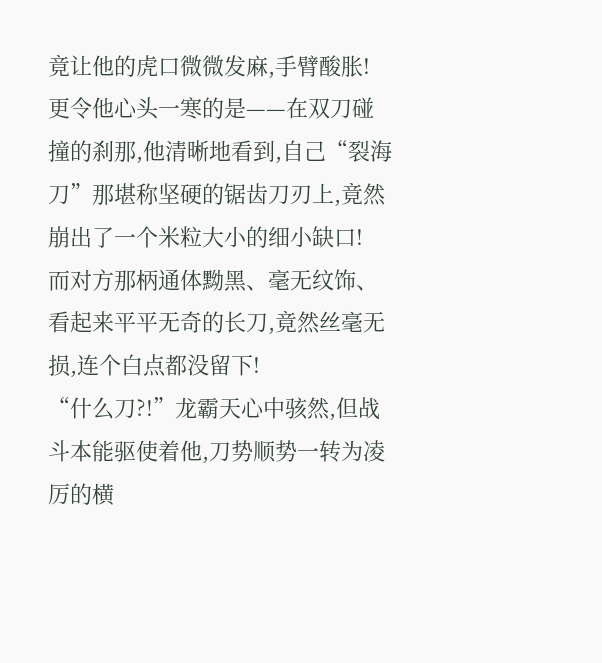竟让他的虎口微微发麻,手臂酸胀!
更令他心头一寒的是——在双刀碰撞的刹那,他清晰地看到,自己“裂海刀”那堪称坚硬的锯齿刀刃上,竟然崩出了一个米粒大小的细小缺口!
而对方那柄通体黝黑、毫无纹饰、看起来平平无奇的长刀,竟然丝毫无损,连个白点都没留下!
“什么刀?!”龙霸天心中骇然,但战斗本能驱使着他,刀势顺势一转为凌厉的横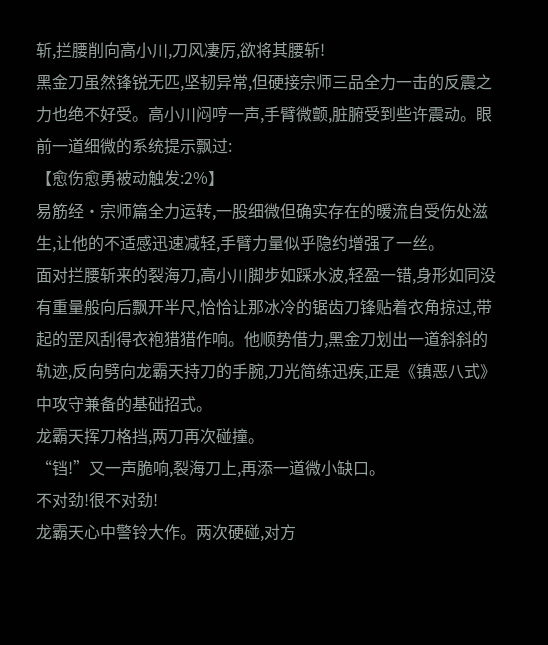斩,拦腰削向高小川,刀风凄厉,欲将其腰斩!
黑金刀虽然锋锐无匹,坚韧异常,但硬接宗师三品全力一击的反震之力也绝不好受。高小川闷哼一声,手臂微颤,脏腑受到些许震动。眼前一道细微的系统提示飘过:
【愈伤愈勇被动触发:2%】
易筋经·宗师篇全力运转,一股细微但确实存在的暖流自受伤处滋生,让他的不适感迅速减轻,手臂力量似乎隐约增强了一丝。
面对拦腰斩来的裂海刀,高小川脚步如踩水波,轻盈一错,身形如同没有重量般向后飘开半尺,恰恰让那冰冷的锯齿刀锋贴着衣角掠过,带起的罡风刮得衣袍猎猎作响。他顺势借力,黑金刀划出一道斜斜的轨迹,反向劈向龙霸天持刀的手腕,刀光简练迅疾,正是《镇恶八式》中攻守兼备的基础招式。
龙霸天挥刀格挡,两刀再次碰撞。
“铛!”又一声脆响,裂海刀上,再添一道微小缺口。
不对劲!很不对劲!
龙霸天心中警铃大作。两次硬碰,对方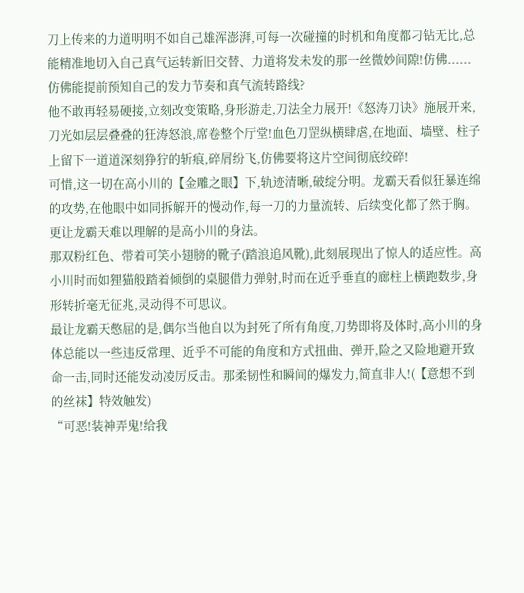刀上传来的力道明明不如自己雄浑澎湃,可每一次碰撞的时机和角度都刁钻无比,总能精准地切入自己真气运转新旧交替、力道将发未发的那一丝微妙间隙!仿佛......仿佛能提前预知自己的发力节奏和真气流转路线?
他不敢再轻易硬接,立刻改变策略,身形游走,刀法全力展开!《怒涛刀诀》施展开来,刀光如层层叠叠的狂涛怒浪,席卷整个厅堂!血色刀罡纵横肆虐,在地面、墙壁、柱子上留下一道道深刻狰狞的斩痕,碎屑纷飞,仿佛要将这片空间彻底绞碎!
可惜,这一切在高小川的【金雕之眼】下,轨迹清晰,破绽分明。龙霸天看似狂暴连绵的攻势,在他眼中如同拆解开的慢动作,每一刀的力量流转、后续变化都了然于胸。
更让龙霸天难以理解的是高小川的身法。
那双粉红色、带着可笑小翅膀的靴子(踏浪追风靴),此刻展现出了惊人的适应性。高小川时而如狸猫般踏着倾倒的桌腿借力弹射,时而在近乎垂直的廊柱上横跑数步,身形转折毫无征兆,灵动得不可思议。
最让龙霸天憋屈的是,偶尔当他自以为封死了所有角度,刀势即将及体时,高小川的身体总能以一些违反常理、近乎不可能的角度和方式扭曲、弹开,险之又险地避开致命一击,同时还能发动凌厉反击。那柔韧性和瞬间的爆发力,简直非人!(【意想不到的丝袜】特效触发)
“可恶!装神弄鬼!给我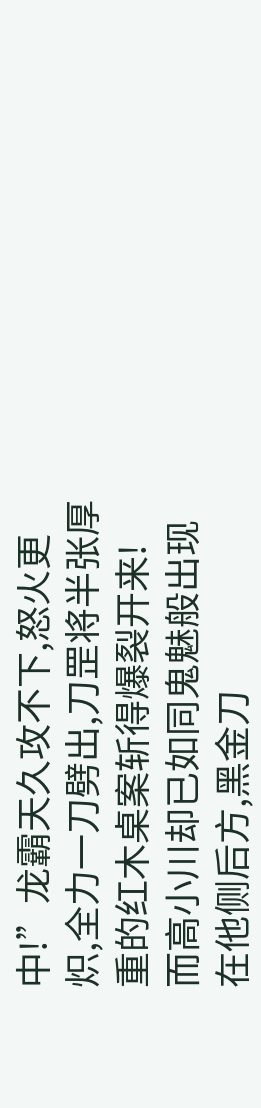中!”龙霸天久攻不下,怒火更炽,全力一刀劈出,刀罡将半张厚重的红木桌案斩得爆裂开来!
而高小川却已如同鬼魅般出现在他侧后方,黑金刀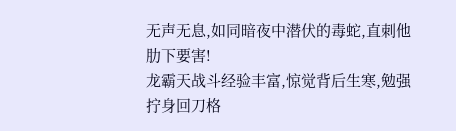无声无息,如同暗夜中潜伏的毒蛇,直刺他肋下要害!
龙霸天战斗经验丰富,惊觉背后生寒,勉强拧身回刀格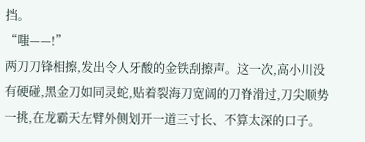挡。
“嗤——!”
两刀刀锋相擦,发出令人牙酸的金铁刮擦声。这一次,高小川没有硬碰,黑金刀如同灵蛇,贴着裂海刀宽阔的刀脊滑过,刀尖顺势一挑,在龙霸天左臂外侧划开一道三寸长、不算太深的口子。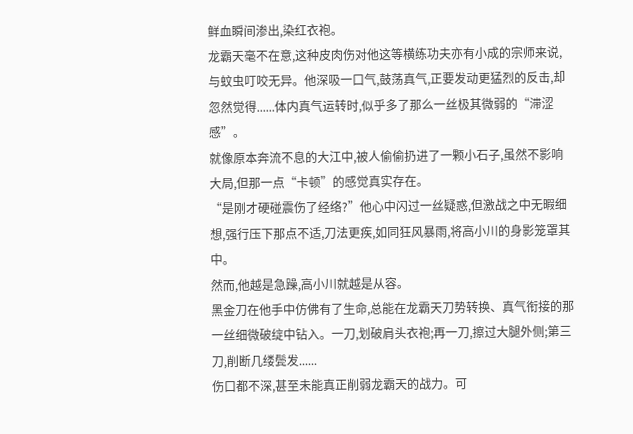鲜血瞬间渗出,染红衣袍。
龙霸天毫不在意,这种皮肉伤对他这等横练功夫亦有小成的宗师来说,与蚊虫叮咬无异。他深吸一口气,鼓荡真气,正要发动更猛烈的反击,却忽然觉得......体内真气运转时,似乎多了那么一丝极其微弱的“滞涩感”。
就像原本奔流不息的大江中,被人偷偷扔进了一颗小石子,虽然不影响大局,但那一点“卡顿”的感觉真实存在。
“是刚才硬碰震伤了经络?”他心中闪过一丝疑惑,但激战之中无暇细想,强行压下那点不适,刀法更疾,如同狂风暴雨,将高小川的身影笼罩其中。
然而,他越是急躁,高小川就越是从容。
黑金刀在他手中仿佛有了生命,总能在龙霸天刀势转换、真气衔接的那一丝细微破绽中钻入。一刀,划破肩头衣袍;再一刀,擦过大腿外侧;第三刀,削断几缕鬓发......
伤口都不深,甚至未能真正削弱龙霸天的战力。可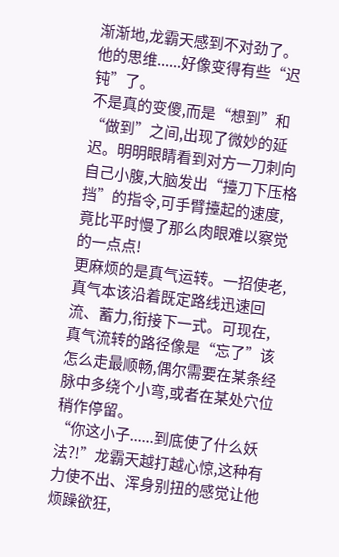渐渐地,龙霸天感到不对劲了。
他的思维......好像变得有些“迟钝”了。
不是真的变傻,而是“想到”和“做到”之间,出现了微妙的延迟。明明眼睛看到对方一刀刺向自己小腹,大脑发出“擡刀下压格挡”的指令,可手臂擡起的速度,竟比平时慢了那么肉眼难以察觉的一点点!
更麻烦的是真气运转。一招使老,真气本该沿着既定路线迅速回流、蓄力,衔接下一式。可现在,真气流转的路径像是“忘了”该怎么走最顺畅,偶尔需要在某条经脉中多绕个小弯,或者在某处穴位稍作停留。
“你这小子......到底使了什么妖法?!”龙霸天越打越心惊,这种有力使不出、浑身别扭的感觉让他烦躁欲狂,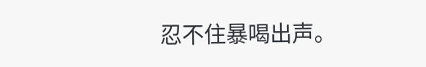忍不住暴喝出声。